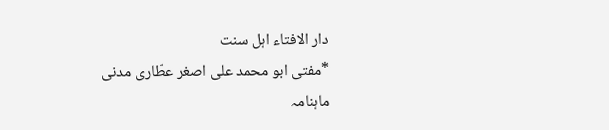دار الافتاء اہل سنت
*مفتی ابو محمد علی اصغر عطّاری مدنی
ماہنامہ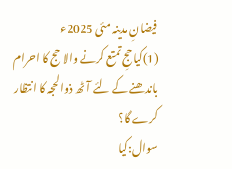فیضانِ مدینہ مئی 2025ء
(1)کیاحجِ تمتع کرنے والا حج کا احرام باندھنے کے لئے آٹھ ذوالحجہ کا انتظار کرے گا؟
سوال:کیا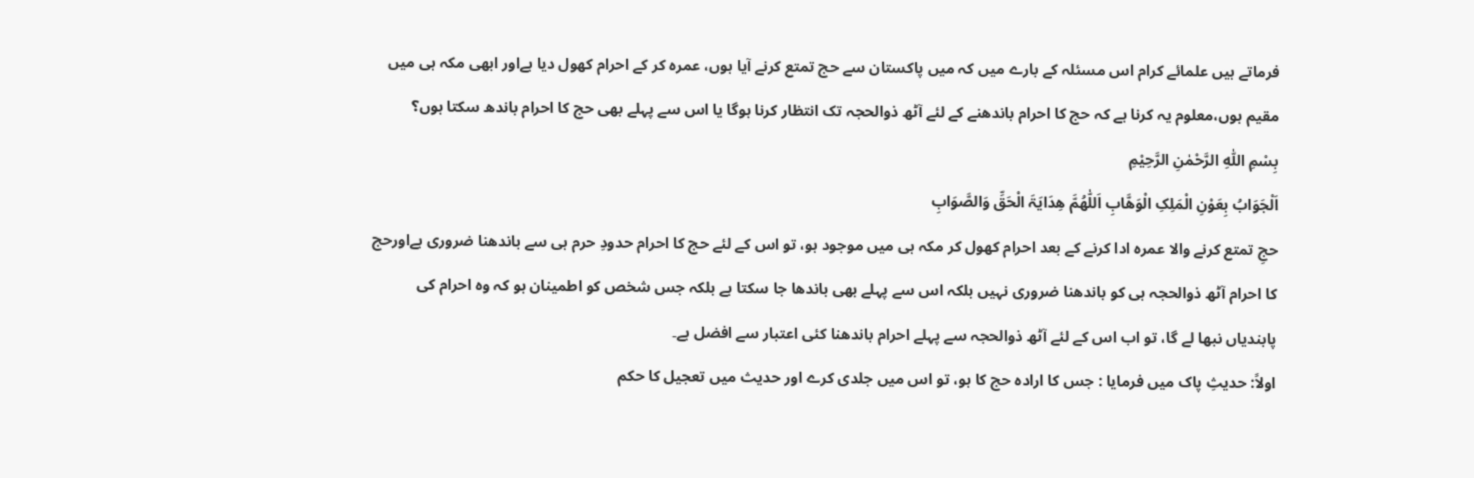فرماتے ہیں علمائے کرام اس مسئلہ کے بارے میں کہ میں پاکستان سے حج تمتع کرنے آیا ہوں، عمرہ کر کے احرام کھول دیا ہےاور ابھی مکہ ہی میں مقیم ہوں،معلوم یہ کرنا ہے کہ حج کا احرام باندھنے کے لئے آٹھ ذوالحجہ تک انتظار کرنا ہوگا یا اس سے پہلے بھی حج کا احرام باندھ سکتا ہوں؟
بِسْمِ اللّٰہِ الرَّحْمٰنِ الرَّحِیْمِ
اَلْجَوَابُ بِعَوْنِ الْمَلِکِ الْوَھَّابِ اَللّٰھُمَّ ھِدَایَۃَ الْحَقِّ وَالصَّوَابِ
حجِ تمتع کرنے والا عمرہ ادا کرنے کے بعد احرام کھول کر مکہ ہی میں موجود ہو، تو اس کے لئے حج کا احرام حدودِ حرم ہی سے باندھنا ضروری ہےاورحج کا احرام آٹھ ذوالحجہ ہی کو باندھنا ضروری نہیں بلکہ اس سے پہلے بھی باندھا جا سکتا ہے بلکہ جس شخص کو اطمینان ہو کہ وہ احرام کی پابندیاں نبھا لے گا، تو اب اس کے لئے آٹھ ذوالحجہ سے پہلے احرام باندھنا کئی اعتبار سے افضل ہے۔
اولاً: حدیثِ پاک میں فرمایا : جس کا ارادہ حج کا ہو، تو اس میں جلدی کرے اور حدیث میں تعجیل کا حکم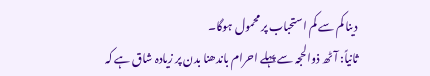دینا کم سے کم استحباب پر محمول ہوگا۔
ثانیاً: آٹھ ذوالحجہ سے پہلے احرام باندھنا بدن پر زیادہ شاق ہے کہ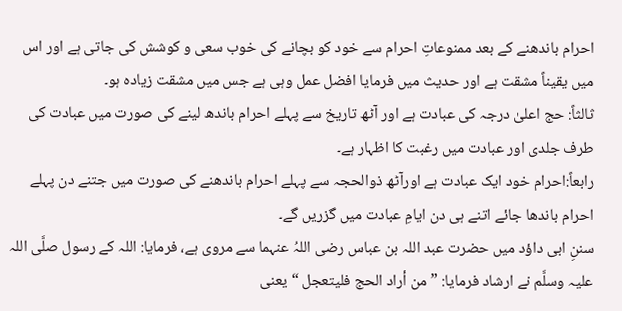احرام باندھنے کے بعد ممنوعاتِ احرام سے خود کو بچانے کی خوب سعی و کوشش کی جاتی ہے اور اس میں یقیناً مشقت ہے اور حدیث میں فرمایا افضل عمل وہی ہے جس میں مشقت زیادہ ہو۔
ثالثاً: حج اعلیٰ درجہ کی عبادت ہے اور آٹھ تاریخ سے پہلے احرام باندھ لینے کی صورت میں عبادت کی طرف جلدی اور عبادت میں رغبت کا اظہار ہے۔
رابعاً:احرام خود ایک عبادت ہے اورآٹھ ذوالحجہ سے پہلے احرام باندھنے کی صورت میں جتنے دن پہلے احرام باندھا جائے اتنے ہی دن ایامِ عبادت میں گزریں گے۔
سننِ ابی داؤد میں حضرت عبد اللہ بن عباس رضی اللہُ عنہما سے مروی ہے، فرمایا: اللہ کے رسول صلَّی اللہ علیہ وسلَّم نے ارشاد فرمایا: ”من أراد الحج فليتعجل “یعنی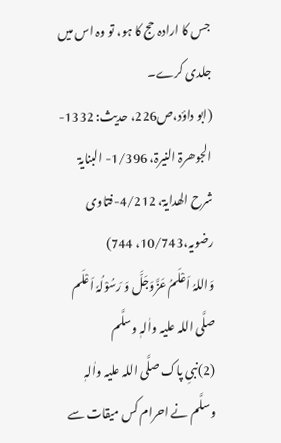جس کا ارادہ حج کا ہو، تو وہ اس میں جلدی کرے۔
(ابو داؤد،ص226، حدیث: 1332- الجوھرۃ النیرۃ، 1/396- البنایۃ شرح الھدایۃ، 4/212-فتاوی رضویہ،10/743، 744)
وَاللہُ اَعْلَمُ عَزَّوَجَلَّ وَ رَسُوْلُہٗ اَعْلَم صلَّی اللہ علیہ واٰلہٖ وسلَّم
(2)نبیِ پاک صلَّی اللہ علیہ واٰلہٖ وسلَّم نے احرام کس میقات سے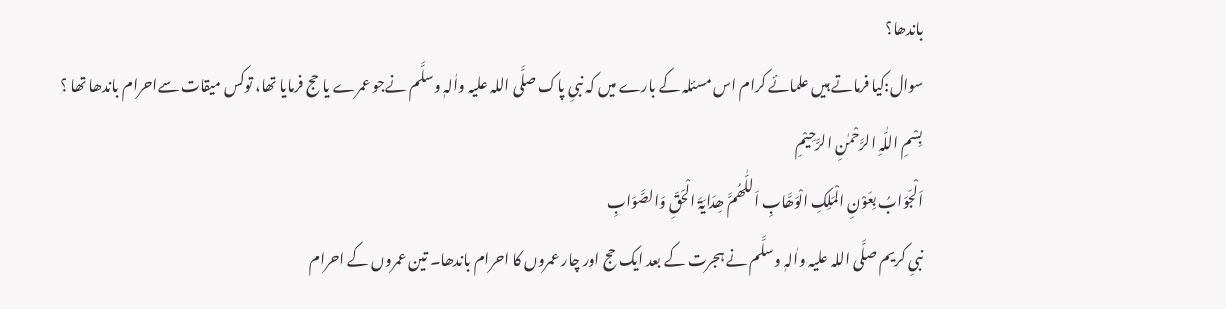باندھا؟
سوال:کیا فرماتے ہیں علمائے کرام اس مسئلہ کے بارے میں کہ نبیِ پاک صلَّی اللہ علیہ واٰلہٖ وسلَّم نےجو عمرے یا حج فرمایا تھا، توکس میقات سےاحرام باندھا تھا ؟
بِسْمِ اللّٰہِ الرَّحْمٰنِ الرَّحِیْمِ
اَلْجَوَابُ بِعَوْنِ الْمَلِکِ الْوَھَّابِ اَللّٰھُمَّ ھِدَایَۃَ الْحَقِّ وَالصَّوَابِ
نبیِ کریم صلَّی اللہ علیہ واٰلہٖ وسلَّم نے ہجرت کے بعد ایک حج اور چار عمروں کا احرام باندھا۔ تین عمروں کے احرام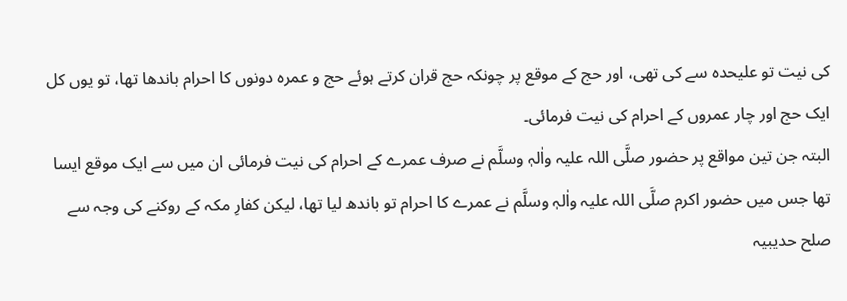کی نیت تو علیحدہ سے کی تھی، اور حج کے موقع پر چونکہ حج قران کرتے ہوئے حج و عمرہ دونوں کا احرام باندھا تھا، تو یوں کل ایک حج اور چار عمروں کے احرام کی نیت فرمائی۔
البتہ جن تین مواقع پر حضور صلَّی اللہ علیہ واٰلہٖ وسلَّم نے صرف عمرے کے احرام کی نیت فرمائی ان میں سے ایک موقع ایسا تھا جس میں حضور اکرم صلَّی اللہ علیہ واٰلہٖ وسلَّم نے عمرے کا احرام تو باندھ لیا تھا، لیکن کفارِ مکہ کے روکنے کی وجہ سے صلح حدیبیہ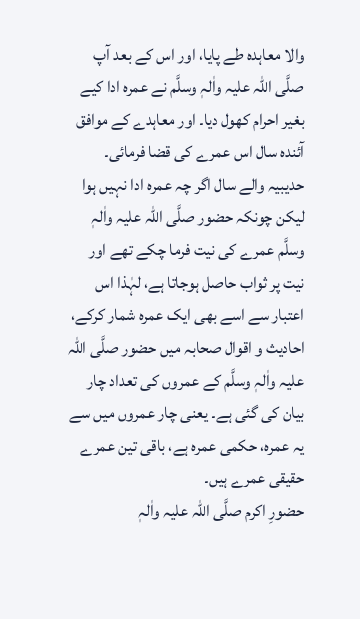والا معاہدہ طے پایا، اور اس کے بعد آپ صلَّی اللہ علیہ واٰلہٖ وسلَّم نے عمرہ ادا کیے بغیر احرام کھول دیا۔ اور معاہدے کے موافق آئندہ سال اس عمرے کی قضا فرمائی۔ حدیبیہ والے سال اگر چہ عمرہ ادا نہیں ہوا لیکن چونکہ حضور صلَّی اللہ علیہ واٰلہٖ وسلَّم عمرے کی نیت فرما چکے تھے اور نیت پر ثواب حاصل ہوجاتا ہے، لہٰذا اس اعتبار سے اسے بھی ایک عمرہ شمار کرکے، احادیث و اقوال صحابہ میں حضور صلَّی اللہ علیہ واٰلہٖ وسلَّم کے عمروں کی تعداد چار بیان کی گئی ہے۔ یعنی چار عمروں میں سے یہ عمرہ، حکمی عمرہ ہے، باقی تین عمرے حقیقی عمرے ہیں۔
حضورِ اکرم صلَّی اللہ علیہ واٰلہٖ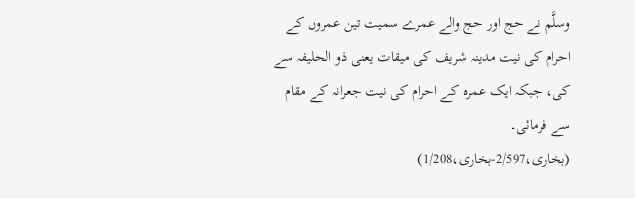وسلَّم نے حج اور حج والے عمرے سمیت تین عمروں کے احرام کی نیت مدینہ شریف کی میقات یعنی ذو الحلیفہ سے کی، جبکہ ایک عمرہ کے احرام کی نیت جعرانہ کے مقام سے فرمائی۔
(بخاری،2/597-بخاری،1/208)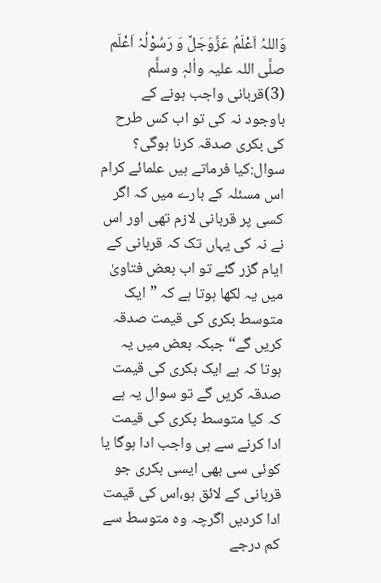وَاللہُ اَعْلَمُ عَزَّوَجَلَّ وَ رَسُوْلُہٗ اَعْلَم صلَّی اللہ علیہ واٰلہٖ وسلَّم
(3)قربانی واجب ہونے کے باوجود نہ کی تو اب کس طرح کی بکری صدقہ کرنا ہوگی؟
سوال:کیا فرماتے ہیں علمائے کرام اس مسئلہ کے بارے میں کہ اگر کسی پر قربانی لازم تھی اور اس نے نہ کی یہاں تک کہ قربانی کے ایام گزر گئے تو اب بعض فتاویٰ میں یہ لکھا ہوتا ہے کہ ”ایک متوسط بکری کی قیمت صدقہ کریں گے“ جبکہ بعض میں یہ ہوتا کہ ہے ایک بکری کی قیمت صدقہ کریں گے تو سوال یہ ہے کہ کیا متوسط بکری کی قیمت ادا کرنے سے ہی واجب ادا ہوگا یا کوئی سی بھی ایسی بکری جو قربانی کے لائق ہو،اس کی قیمت ادا کردیں اگرچہ وہ متوسط سے کم درجے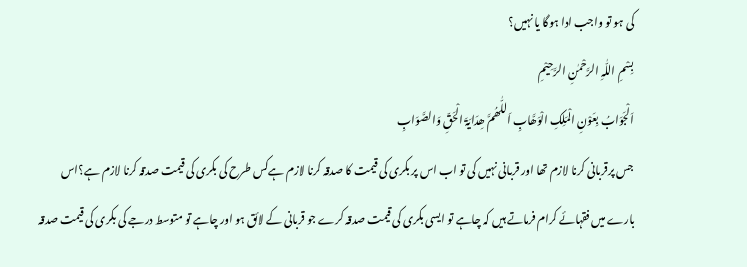کی ہو تو واجب ادا ہوگا یا نہیں؟
بِسْمِ اللّٰہِ الرَّحْمٰنِ الرَّحِیْمِ
اَلْجَوَابُ بِعَوْنِ الْمَلِکِ الْوَھَّابِ اَللّٰھُمَّ ھِدَایَۃَ الْحَقِّ وَالصَّوَابِ
جس پرقربانی کرنا لازم تھا اور قربانی نہیں کی تو اب اس پر بکری کی قیمت کا صدقہ کرنا لازم ہےکس طرح کی بکری کی قیمت صدقہ کرنا لازم ہے؟اس بارے میں فقہائے کرام فرماتے ہیں کہ چاہے تو ایسی بکری کی قیمت صدقہ کرے جو قربانی کے لائق ہو اور چاہے تو متوسط درجے کی بکری کی قیمت صدقہ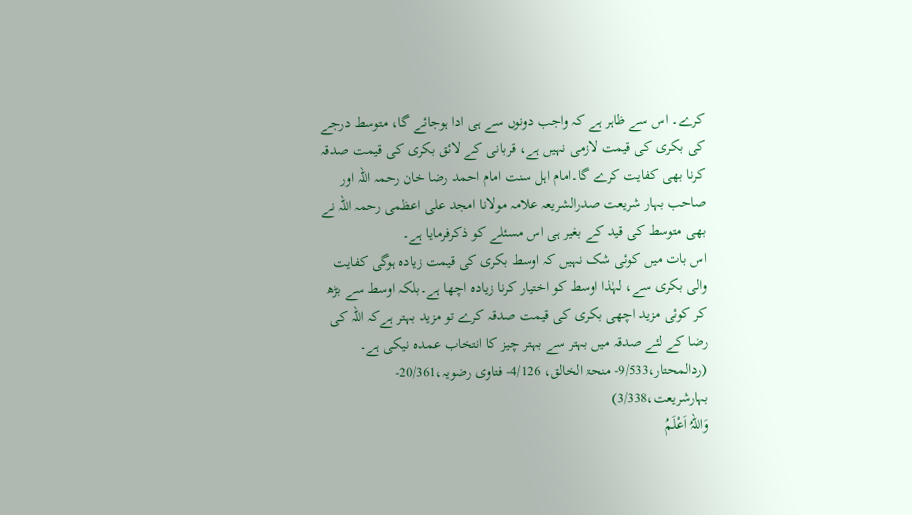کرے۔ اس سے ظاہر ہے کہ واجب دونوں سے ہی ادا ہوجائے گا، متوسط درجے کی بکری کی قیمت لازمی نہیں ہے، قربانی کے لائق بکری کی قیمت صدقہ کرنا بھی کفایت کرے گا۔امام اہل سنت امام احمد رضا خان رحمہ اللہ اور صاحب بہار شریعت صدرالشریعہ علامہ مولانا امجد علی اعظمی رحمہ اللہ نے بھی متوسط کی قید کے بغیر ہی اس مسئلے کو ذکرفرمایا ہے۔
اس بات میں کوئی شک نہیں کہ اوسط بکری کی قیمت زیادہ ہوگی کفایت والی بکری سے، لہٰذا اوسط کو اختیار کرنا زیادہ اچھا ہے۔بلکہ اوسط سے بڑھ کر کوئی مزید اچھی بکری کی قیمت صدقہ کرے تو مزید بہتر ہےکہ اللہ کی رضا کے لئے صدقہ میں بہتر سے بہتر چیز کا انتخاب عمدہ نیکی ہے۔
(ردالمحتار،9/533- منحۃ الخالق، 4/126- فتاوی رضویہ،20/361-بہارشریعت،3/338)
وَاللہُ اَعْلَمُ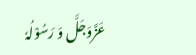عَزَّوَجَلَّ وَ رَسُوْلُہٗ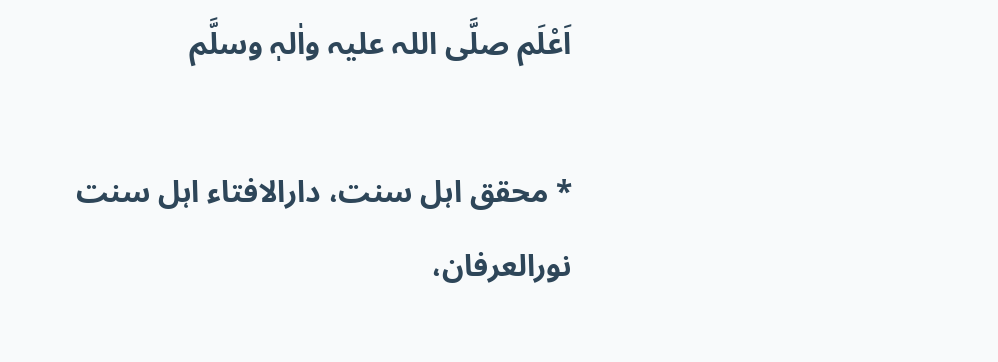اَعْلَم صلَّی اللہ علیہ واٰلہٖ وسلَّم

* محقق اہل سنت، دارالافتاء اہل سنت نورالعرفان،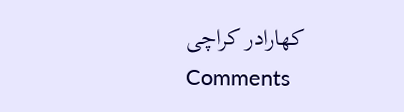کھارادر کراچی
Comments